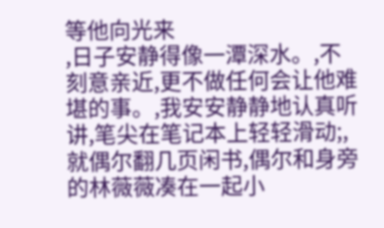等他向光来
,日子安静得像一潭深水。,不刻意亲近,更不做任何会让他难堪的事。,我安安静静地认真听讲,笔尖在笔记本上轻轻滑动;,就偶尔翻几页闲书,偶尔和身旁的林薇薇凑在一起小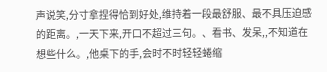声说笑,分寸拿捏得恰到好处,维持着一段最舒服、最不具压迫感的距离。,一天下来,开口不超过三句。、看书、发呆,,不知道在想些什么。,他桌下的手,会时不时轻轻蜷缩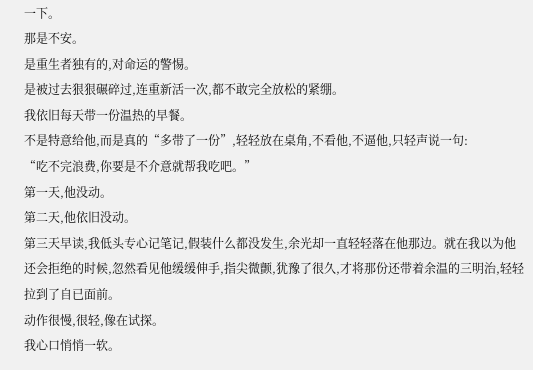一下。
那是不安。
是重生者独有的,对命运的警惕。
是被过去狠狠碾碎过,连重新活一次,都不敢完全放松的紧绷。
我依旧每天带一份温热的早餐。
不是特意给他,而是真的“多带了一份”,轻轻放在桌角,不看他,不逼他,只轻声说一句:
“吃不完浪费,你要是不介意就帮我吃吧。”
第一天,他没动。
第二天,他依旧没动。
第三天早读,我低头专心记笔记,假装什么都没发生,余光却一直轻轻落在他那边。就在我以为他还会拒绝的时候,忽然看见他缓缓伸手,指尖微颤,犹豫了很久,才将那份还带着余温的三明治,轻轻拉到了自已面前。
动作很慢,很轻,像在试探。
我心口悄悄一软。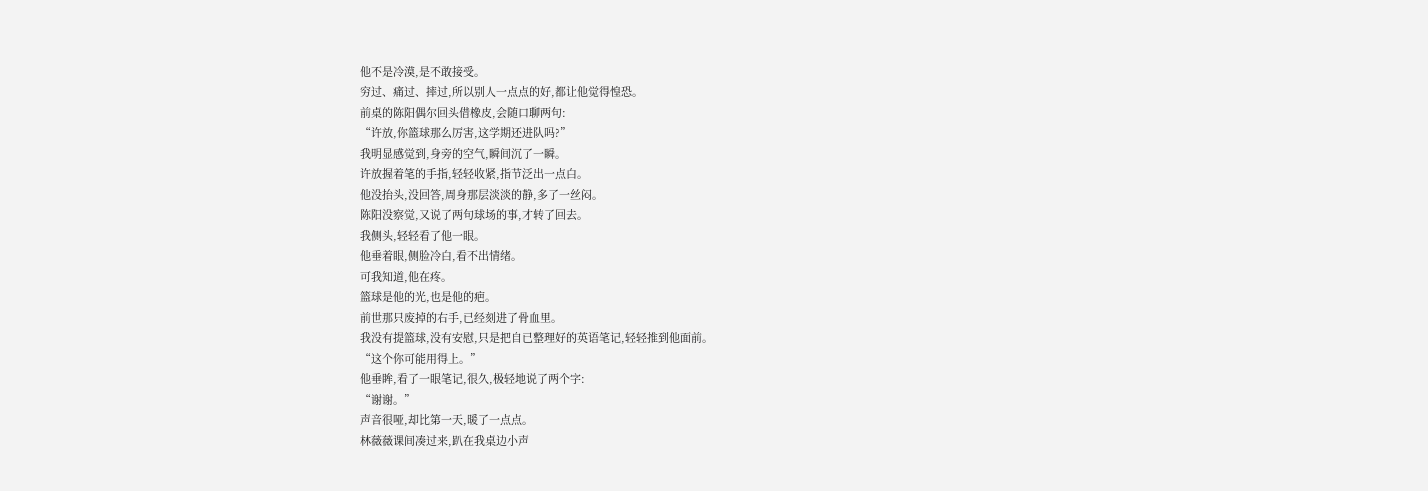他不是冷漠,是不敢接受。
穷过、痛过、摔过,所以别人一点点的好,都让他觉得惶恐。
前桌的陈阳偶尔回头借橡皮,会随口聊两句:
“许放,你篮球那么厉害,这学期还进队吗?”
我明显感觉到,身旁的空气,瞬间沉了一瞬。
许放握着笔的手指,轻轻收紧,指节泛出一点白。
他没抬头,没回答,周身那层淡淡的静,多了一丝闷。
陈阳没察觉,又说了两句球场的事,才转了回去。
我侧头,轻轻看了他一眼。
他垂着眼,侧脸冷白,看不出情绪。
可我知道,他在疼。
篮球是他的光,也是他的疤。
前世那只废掉的右手,已经刻进了骨血里。
我没有提篮球,没有安慰,只是把自已整理好的英语笔记,轻轻推到他面前。
“这个你可能用得上。”
他垂眸,看了一眼笔记,很久,极轻地说了两个字:
“谢谢。”
声音很哑,却比第一天,暖了一点点。
林薇薇课间凑过来,趴在我桌边小声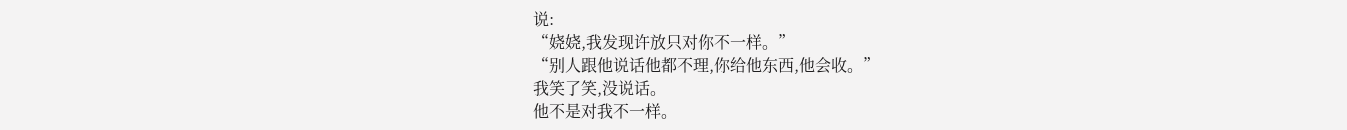说:
“娆娆,我发现许放只对你不一样。”
“别人跟他说话他都不理,你给他东西,他会收。”
我笑了笑,没说话。
他不是对我不一样。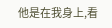他是在我身上,看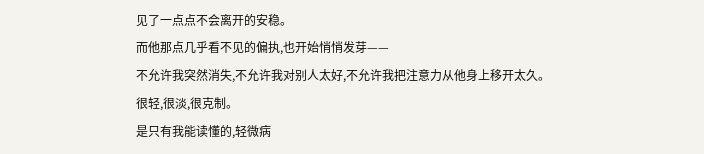见了一点点不会离开的安稳。
而他那点几乎看不见的偏执,也开始悄悄发芽——
不允许我突然消失,不允许我对别人太好,不允许我把注意力从他身上移开太久。
很轻,很淡,很克制。
是只有我能读懂的,轻微病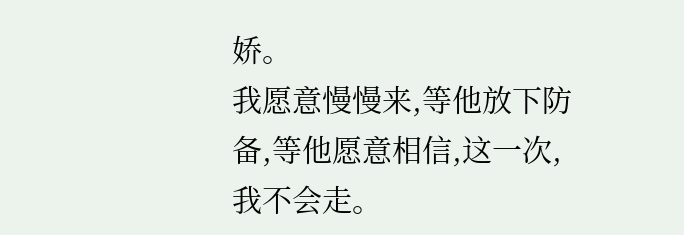娇。
我愿意慢慢来,等他放下防备,等他愿意相信,这一次,我不会走。